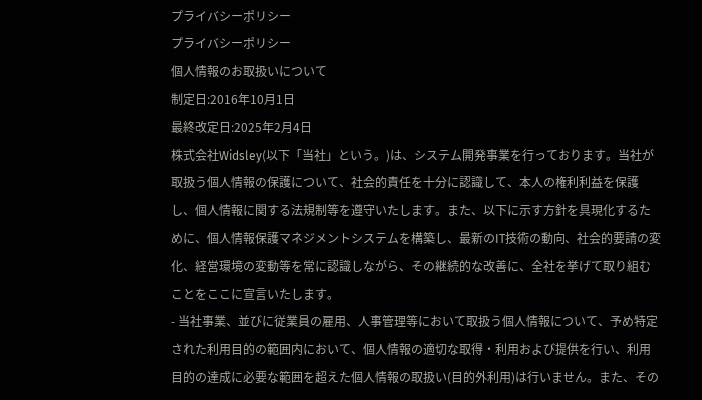プライバシーポリシー
プライバシーポリシー
個人情報のお取扱いについて
制定日:2016年10月1日
最終改定日:2025年2月4日
株式会社Widsley(以下「当社」という。)は、システム開発事業を行っております。当社が取扱う個人情報の保護について、社会的責任を十分に認識して、本人の権利利益を保護し、個人情報に関する法規制等を遵守いたします。また、以下に示す方針を具現化するために、個人情報保護マネジメントシステムを構築し、最新のIT技術の動向、社会的要請の変化、経営環境の変動等を常に認識しながら、その継続的な改善に、全社を挙げて取り組むことをここに宣言いたします。
- 当社事業、並びに従業員の雇用、人事管理等において取扱う個人情報について、予め特定された利用目的の範囲内において、個人情報の適切な取得・利用および提供を行い、利用目的の達成に必要な範囲を超えた個人情報の取扱い(目的外利用)は行いません。また、その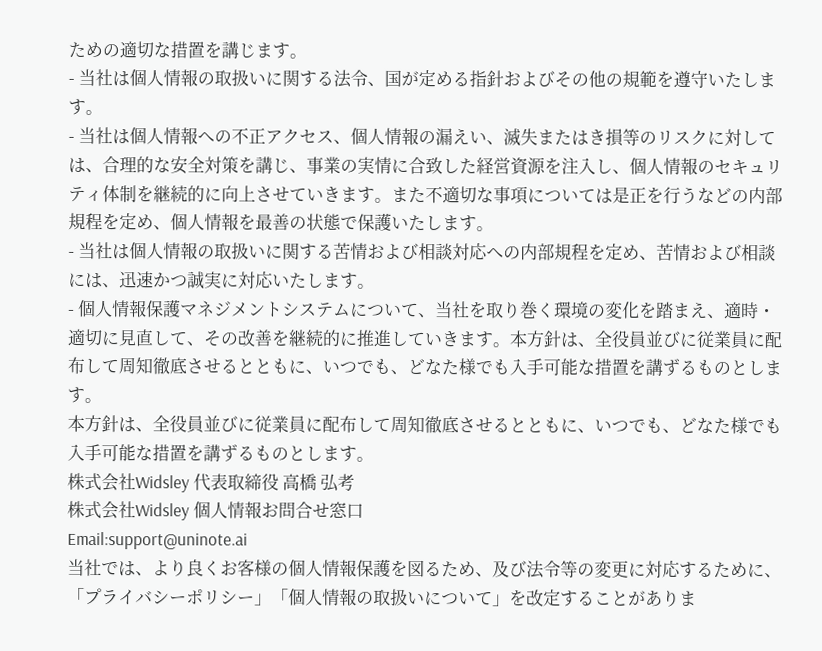ための適切な措置を講じます。
- 当社は個人情報の取扱いに関する法令、国が定める指針およびその他の規範を遵守いたします。
- 当社は個人情報への不正アクセス、個人情報の漏えい、滅失またはき損等のリスクに対しては、合理的な安全対策を講じ、事業の実情に合致した経営資源を注入し、個人情報のセキュリティ体制を継続的に向上させていきます。また不適切な事項については是正を行うなどの内部規程を定め、個人情報を最善の状態で保護いたします。
- 当社は個人情報の取扱いに関する苦情および相談対応への内部規程を定め、苦情および相談には、迅速かつ誠実に対応いたします。
- 個人情報保護マネジメントシステムについて、当社を取り巻く環境の変化を踏まえ、適時・適切に見直して、その改善を継続的に推進していきます。本方針は、全役員並びに従業員に配布して周知徹底させるとともに、いつでも、どなた様でも入手可能な措置を講ずるものとします。
本方針は、全役員並びに従業員に配布して周知徹底させるとともに、いつでも、どなた様でも入手可能な措置を講ずるものとします。
株式会社Widsley 代表取締役 高橋 弘考
株式会社Widsley 個人情報お問合せ窓口
Email:support@uninote.ai
当社では、より良くお客様の個人情報保護を図るため、及び法令等の変更に対応するために、「プライバシーポリシー」「個人情報の取扱いについて」を改定することがありま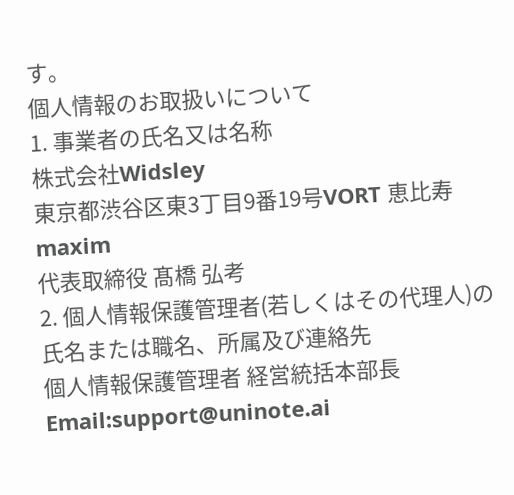す。
個人情報のお取扱いについて
1. 事業者の氏名又は名称
株式会社Widsley
東京都渋谷区東3丁目9番19号VORT 恵比寿maxim
代表取締役 髙橋 弘考
2. 個人情報保護管理者(若しくはその代理人)の氏名または職名、所属及び連絡先
個人情報保護管理者 経営統括本部⻑
Email:support@uninote.ai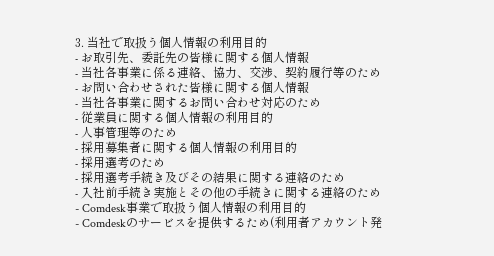3. 当社で取扱う個人情報の利用目的
- お取引先、委託先の皆様に関する個人情報
- 当社各事業に係る連絡、協力、交渉、契約履行等のため
- お問い合わせされた皆様に関する個人情報
- 当社各事業に関するお問い合わせ対応のため
- 従業員に関する個人情報の利用目的
- 人事管理等のため
- 採用募集者に関する個人情報の利用目的
- 採用選考のため
- 採用選考手続き及びその結果に関する連絡のため
- 入社前手続き実施とその他の手続きに関する連絡のため
- Comdesk事業で取扱う個人情報の利用目的
- Comdeskのサービスを提供するため(利用者アカウント発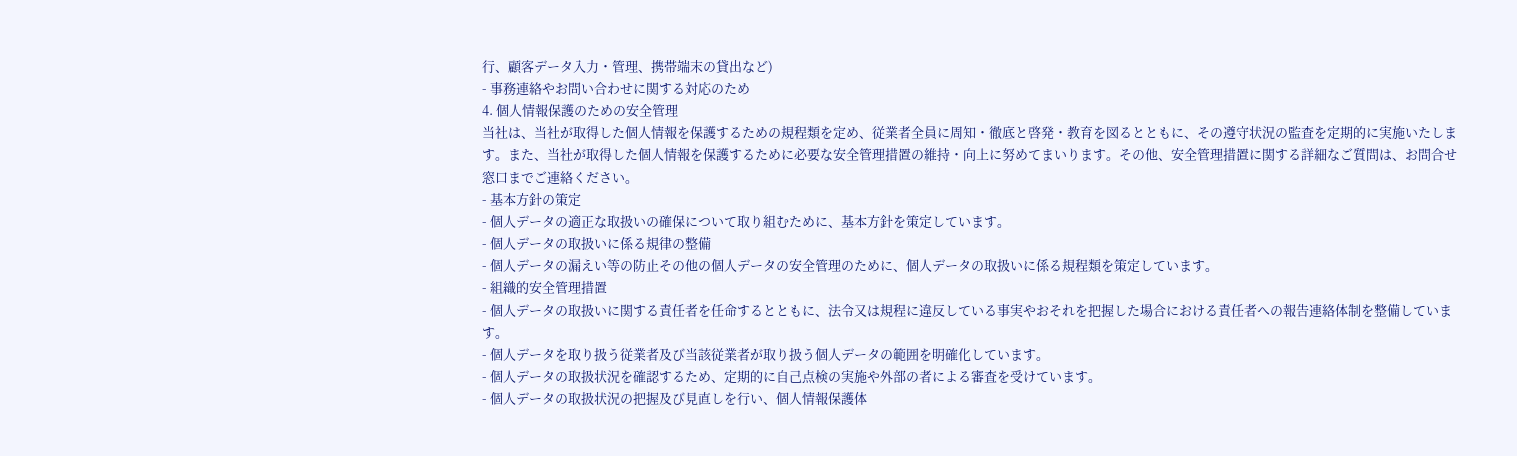行、顧客データ入力・管理、携帯端末の貸出など)
- 事務連絡やお問い合わせに関する対応のため
4. 個人情報保護のための安全管理
当社は、当社が取得した個人情報を保護するための規程類を定め、従業者全員に周知・徹底と啓発・教育を図るとともに、その遵守状況の監査を定期的に実施いたします。また、当社が取得した個人情報を保護するために必要な安全管理措置の維持・向上に努めてまいります。その他、安全管理措置に関する詳細なご質問は、お問合せ窓口までご連絡ください。
- 基本方針の策定
- 個人データの適正な取扱いの確保について取り組むために、基本方針を策定しています。
- 個人データの取扱いに係る規律の整備
- 個人データの漏えい等の防止その他の個人データの安全管理のために、個人データの取扱いに係る規程類を策定しています。
- 組織的安全管理措置
- 個人データの取扱いに関する責任者を任命するとともに、法令又は規程に違反している事実やおそれを把握した場合における責任者への報告連絡体制を整備しています。
- 個人データを取り扱う従業者及び当該従業者が取り扱う個人データの範囲を明確化しています。
- 個人データの取扱状況を確認するため、定期的に自己点検の実施や外部の者による審査を受けています。
- 個人データの取扱状況の把握及び見直しを行い、個人情報保護体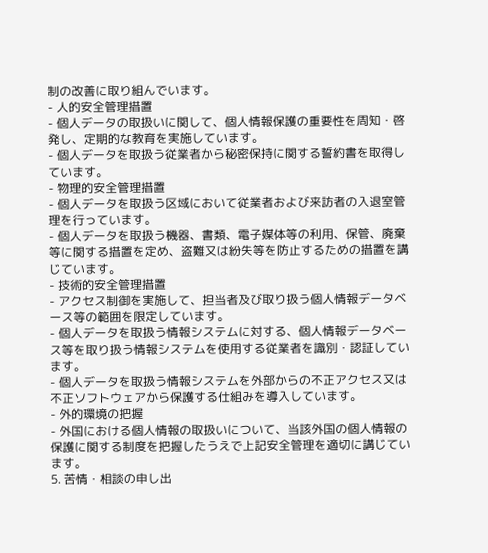制の改善に取り組んでいます。
- 人的安全管理措置
- 個人データの取扱いに関して、個人情報保護の重要性を周知・啓発し、定期的な教育を実施しています。
- 個人データを取扱う従業者から秘密保持に関する誓約書を取得しています。
- 物理的安全管理措置
- 個人データを取扱う区域において従業者および来訪者の入退室管理を行っています。
- 個人データを取扱う機器、書類、電子媒体等の利用、保管、廃棄等に関する措置を定め、盗難又は紛失等を防止するための措置を講じています。
- 技術的安全管理措置
- アクセス制御を実施して、担当者及び取り扱う個人情報データベース等の範囲を限定しています。
- 個人データを取扱う情報システムに対する、個人情報データベース等を取り扱う情報システムを使用する従業者を識別・認証しています。
- 個人データを取扱う情報システムを外部からの不正アクセス又は不正ソフトウェアから保護する仕組みを導入しています。
- 外的環境の把握
- 外国における個人情報の取扱いについて、当該外国の個人情報の保護に関する制度を把握したうえで上記安全管理を適切に講じています。
5. 苦情・相談の申し出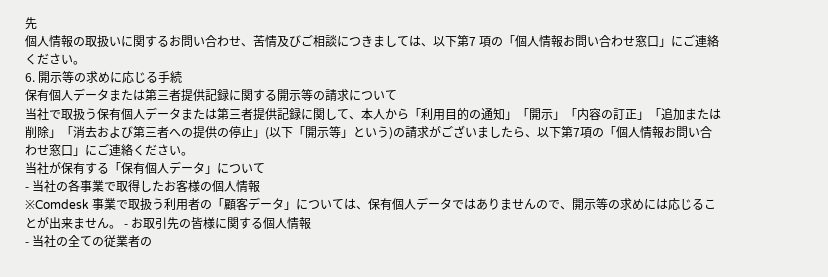先
個人情報の取扱いに関するお問い合わせ、苦情及びご相談につきましては、以下第7 項の「個人情報お問い合わせ窓口」にご連絡ください。
6. 開示等の求めに応じる手続
保有個人データまたは第三者提供記録に関する開示等の請求について
当社で取扱う保有個人データまたは第三者提供記録に関して、本人から「利用目的の通知」「開示」「内容の訂正」「追加または削除」「消去および第三者への提供の停止」(以下「開示等」という)の請求がございましたら、以下第7項の「個人情報お問い合わせ窓口」にご連絡ください。
当社が保有する「保有個人データ」について
- 当社の各事業で取得したお客様の個人情報
※Comdesk 事業で取扱う利用者の「顧客データ」については、保有個人データではありませんので、開示等の求めには応じることが出来ません。 - お取引先の皆様に関する個人情報
- 当社の全ての従業者の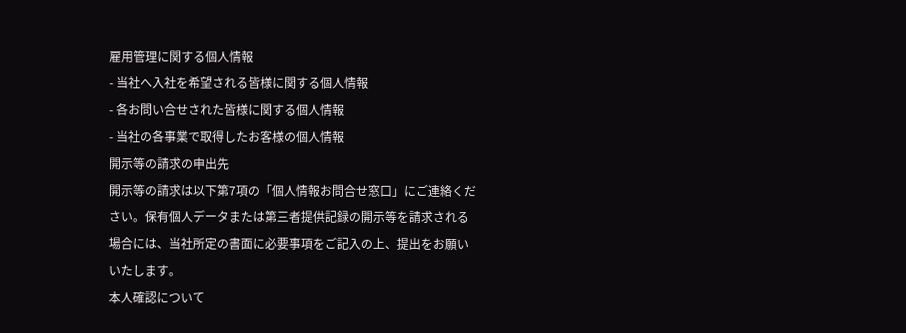雇用管理に関する個人情報
- 当社へ入社を希望される皆様に関する個人情報
- 各お問い合せされた皆様に関する個人情報
- 当社の各事業で取得したお客様の個人情報
開示等の請求の申出先
開示等の請求は以下第7項の「個人情報お問合せ窓口」にご連絡ください。保有個人データまたは第三者提供記録の開示等を請求される場合には、当社所定の書面に必要事項をご記入の上、提出をお願いいたします。
本人確認について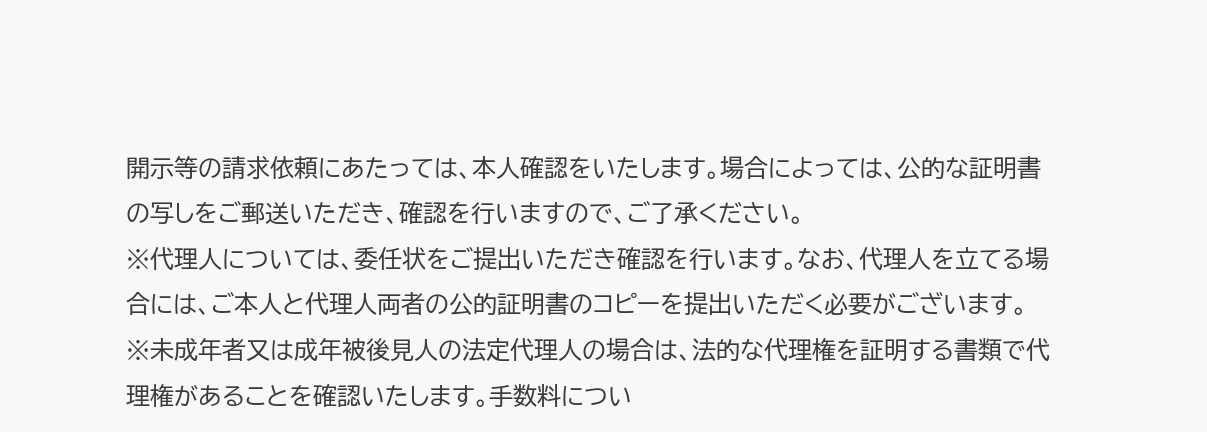開示等の請求依頼にあたっては、本人確認をいたします。場合によっては、公的な証明書の写しをご郵送いただき、確認を行いますので、ご了承ください。
※代理人については、委任状をご提出いただき確認を行います。なお、代理人を立てる場合には、ご本人と代理人両者の公的証明書のコピーを提出いただく必要がございます。
※未成年者又は成年被後見人の法定代理人の場合は、法的な代理権を証明する書類で代理権があることを確認いたします。手数料につい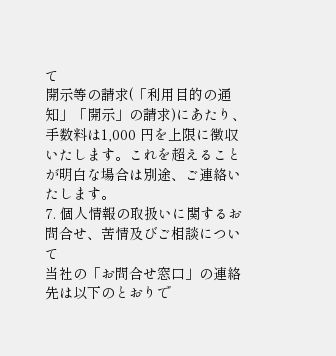て
開示等の請求(「利用目的の通知」「開示」の請求)にあたり、手数料は1,000 円を上限に徴収いたします。これを超えることが明白な場合は別途、ご連絡いたします。
7. 個人情報の取扱いに関するお問合せ、苦情及びご相談について
当社の「お問合せ窓口」の連絡先は以下のとおりで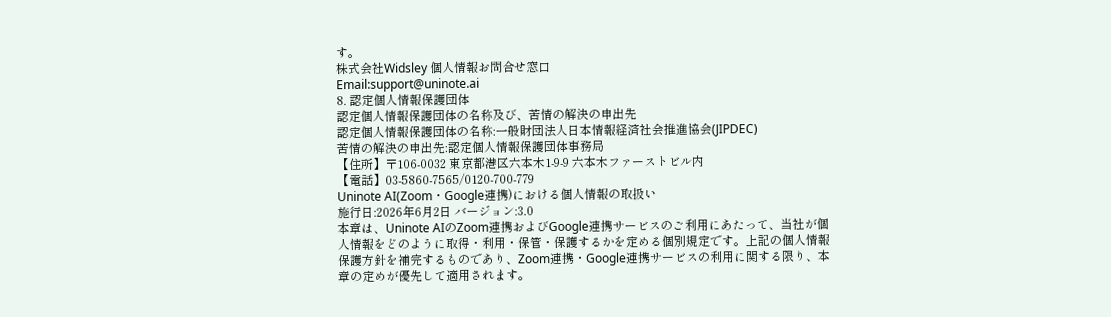す。
株式会社Widsley 個人情報お問合せ窓口
Email:support@uninote.ai
8. 認定個人情報保護団体
認定個人情報保護団体の名称及び、苦情の解決の申出先
認定個人情報保護団体の名称:一般財団法人日本情報経済社会推進協会(JIPDEC)
苦情の解決の申出先:認定個人情報保護団体事務局
【住所】〒106-0032 東京都港区六本木1-9-9 六本木ファーストビル内
【電話】03-5860-7565/0120-700-779
Uninote AI(Zoom・Google連携)における個人情報の取扱い
施行日:2026年6月2日 バージョン:3.0
本章は、Uninote AIのZoom連携およびGoogle連携サービスのご利用にあたって、当社が個人情報をどのように取得・利用・保管・保護するかを定める個別規定です。上記の個人情報保護方針を補完するものであり、Zoom連携・Google連携サービスの利用に関する限り、本章の定めが優先して適用されます。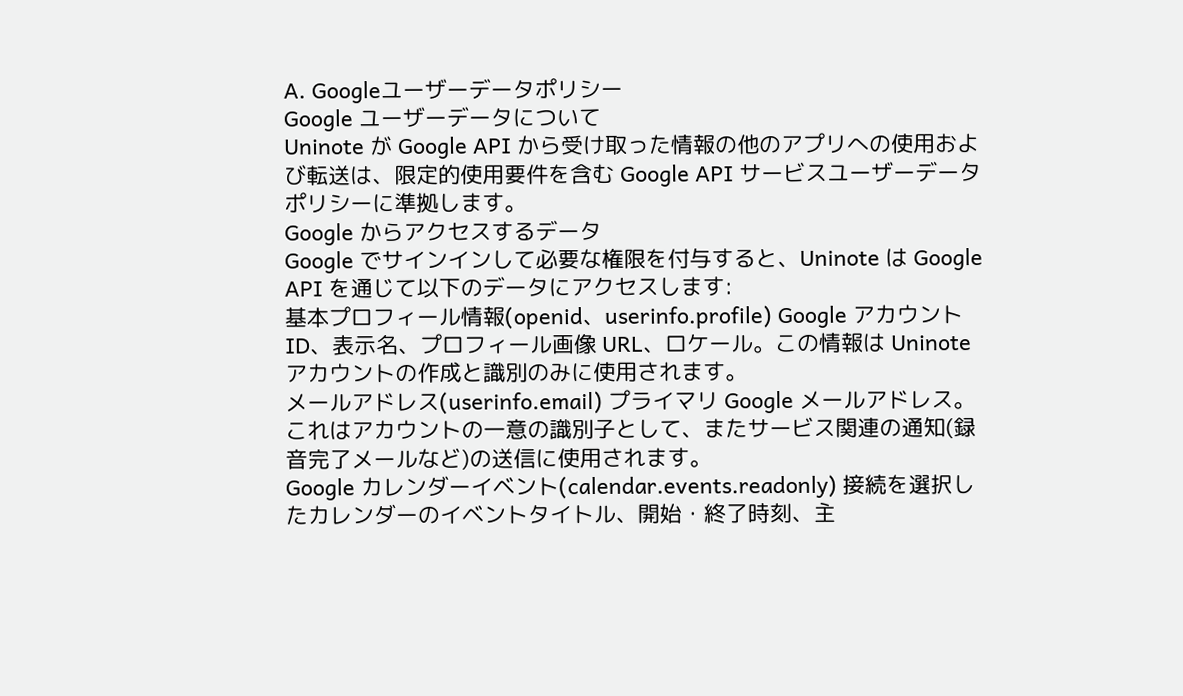A. Googleユーザーデータポリシー
Google ユーザーデータについて
Uninote が Google API から受け取った情報の他のアプリへの使用および転送は、限定的使用要件を含む Google API サービスユーザーデータポリシーに準拠します。
Google からアクセスするデータ
Google でサインインして必要な権限を付与すると、Uninote は Google API を通じて以下のデータにアクセスします:
基本プロフィール情報(openid、userinfo.profile) Google アカウント ID、表示名、プロフィール画像 URL、ロケール。この情報は Uninote アカウントの作成と識別のみに使用されます。
メールアドレス(userinfo.email) プライマリ Google メールアドレス。これはアカウントの一意の識別子として、またサービス関連の通知(録音完了メールなど)の送信に使用されます。
Google カレンダーイベント(calendar.events.readonly) 接続を選択したカレンダーのイベントタイトル、開始・終了時刻、主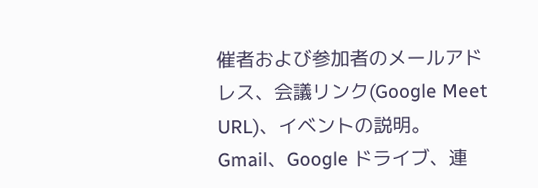催者および参加者のメールアドレス、会議リンク(Google Meet URL)、イベントの説明。
Gmail、Google ドライブ、連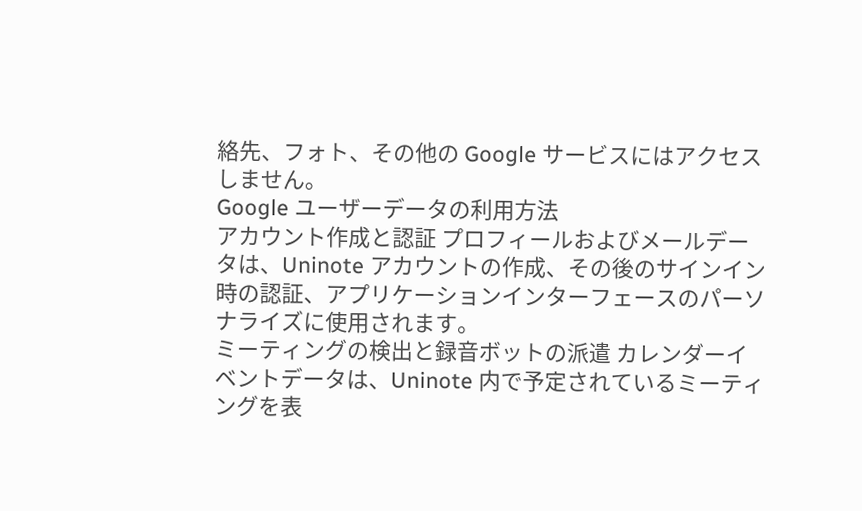絡先、フォト、その他の Google サービスにはアクセスしません。
Google ユーザーデータの利用方法
アカウント作成と認証 プロフィールおよびメールデータは、Uninote アカウントの作成、その後のサインイン時の認証、アプリケーションインターフェースのパーソナライズに使用されます。
ミーティングの検出と録音ボットの派遣 カレンダーイベントデータは、Uninote 内で予定されているミーティングを表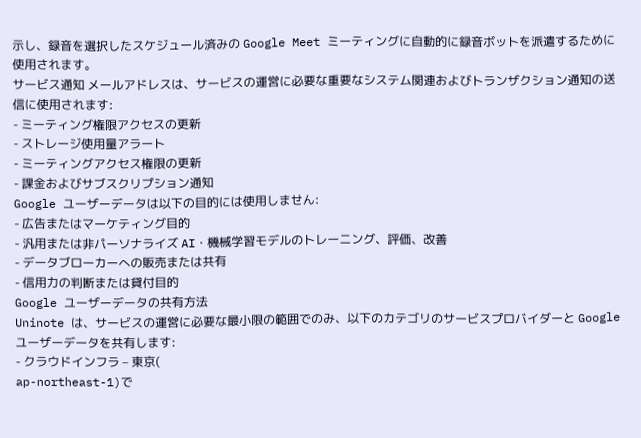示し、録音を選択したスケジュール済みの Google Meet ミーティングに自動的に録音ボットを派遣するために使用されます。
サービス通知 メールアドレスは、サービスの運営に必要な重要なシステム関連およびトランザクション通知の送信に使用されます:
- ミーティング権限アクセスの更新
- ストレージ使用量アラート
- ミーティングアクセス権限の更新
- 課金およびサブスクリプション通知
Google ユーザーデータは以下の目的には使用しません:
- 広告またはマーケティング目的
- 汎用または非パーソナライズ AI・機械学習モデルのトレーニング、評価、改善
- データブローカーへの販売または共有
- 信用力の判断または貸付目的
Google ユーザーデータの共有方法
Uninote は、サービスの運営に必要な最小限の範囲でのみ、以下のカテゴリのサービスプロバイダーと Google ユーザーデータを共有します:
- クラウドインフラ – 東京(
ap-northeast-1)で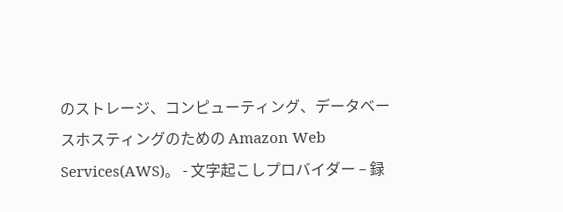のストレージ、コンピューティング、データベースホスティングのための Amazon Web Services(AWS)。 - 文字起こしプロバイダー – 録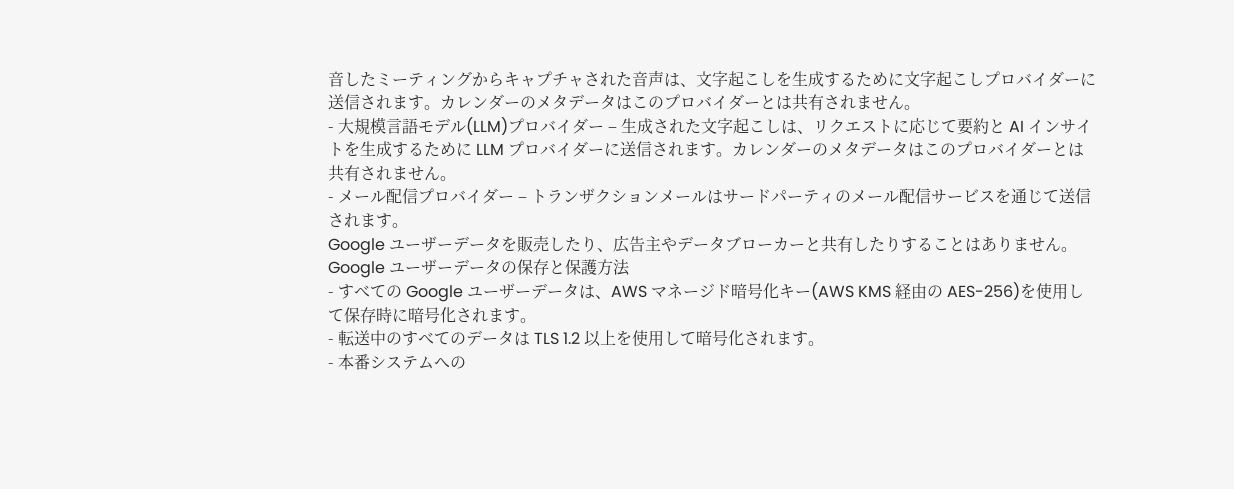音したミーティングからキャプチャされた音声は、文字起こしを生成するために文字起こしプロバイダーに送信されます。カレンダーのメタデータはこのプロバイダーとは共有されません。
- 大規模言語モデル(LLM)プロバイダー – 生成された文字起こしは、リクエストに応じて要約と AI インサイトを生成するために LLM プロバイダーに送信されます。カレンダーのメタデータはこのプロバイダーとは共有されません。
- メール配信プロバイダー – トランザクションメールはサードパーティのメール配信サービスを通じて送信されます。
Google ユーザーデータを販売したり、広告主やデータブローカーと共有したりすることはありません。
Google ユーザーデータの保存と保護方法
- すべての Google ユーザーデータは、AWS マネージド暗号化キー(AWS KMS 経由の AES-256)を使用して保存時に暗号化されます。
- 転送中のすべてのデータは TLS 1.2 以上を使用して暗号化されます。
- 本番システムへの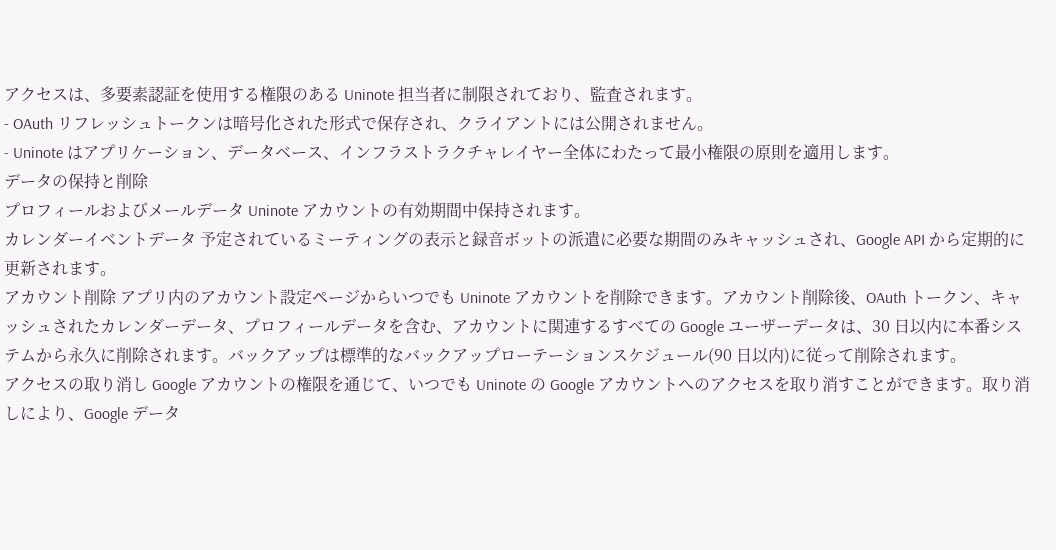アクセスは、多要素認証を使用する権限のある Uninote 担当者に制限されており、監査されます。
- OAuth リフレッシュトークンは暗号化された形式で保存され、クライアントには公開されません。
- Uninote はアプリケーション、データベース、インフラストラクチャレイヤー全体にわたって最小権限の原則を適用します。
データの保持と削除
プロフィールおよびメールデータ Uninote アカウントの有効期間中保持されます。
カレンダーイベントデータ 予定されているミーティングの表示と録音ボットの派遣に必要な期間のみキャッシュされ、Google API から定期的に更新されます。
アカウント削除 アプリ内のアカウント設定ページからいつでも Uninote アカウントを削除できます。アカウント削除後、OAuth トークン、キャッシュされたカレンダーデータ、プロフィールデータを含む、アカウントに関連するすべての Google ユーザーデータは、30 日以内に本番システムから永久に削除されます。バックアップは標準的なバックアップローテーションスケジュール(90 日以内)に従って削除されます。
アクセスの取り消し Google アカウントの権限を通じて、いつでも Uninote の Google アカウントへのアクセスを取り消すことができます。取り消しにより、Google データ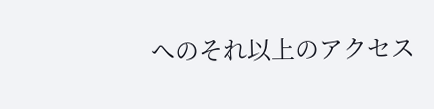へのそれ以上のアクセス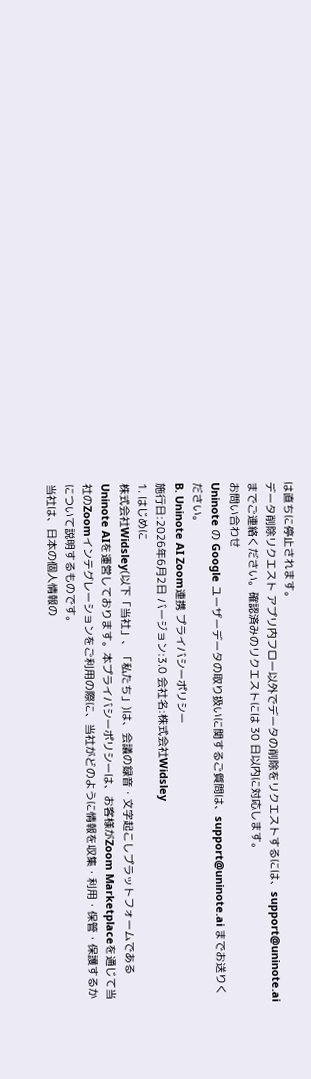は直ちに停止されます。
データ削除リクエスト アプリ内フロー以外でデータの削除をリクエストするには、support@uninote.ai までご連絡ください。確認済みのリクエストには 30 日以内に対応します。
お問い合わせ
Uninote の Google ユーザーデータの取り扱いに関するご質問は、support@uninote.ai までお送りください。
B. Uninote AI Zoom連携 プライバシーポリシー
施行日:2026年6月2日 バージョン:3.0 会社名:株式会社Widsley
1. はじめに
株式会社Widsley(以下「当社」、「私たち」)は、会議の録音・文字起こしプラットフォームであるUninote AIを運営しております。本プライバシーポリシーは、お客様がZoom Marketplaceを通じて当社のZoomインテグレーションをご利用の際に、当社がどのように情報を収集・利用・保管・保護するかについて説明するものです。
当社は、日本の個人情報の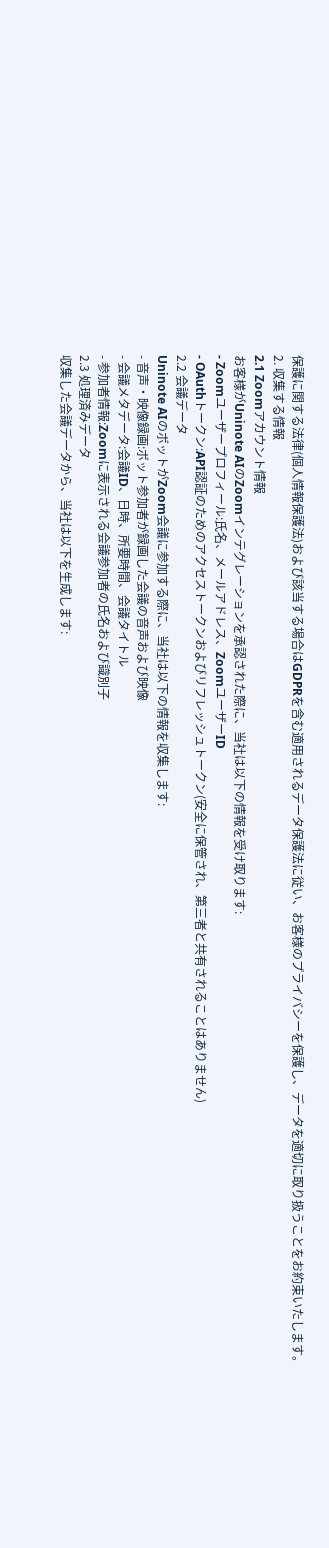保護に関する法律(個人情報保護法)および該当する場合はGDPRを含む適用されるデータ保護法に従い、お客様のプライバシーを保護し、データを適切に取り扱うことをお約束いたします。
2. 収集する情報
2.1 Zoomアカウント情報
お客様がUninote AIのZoomインテグレーションを承認された際に、当社は以下の情報を受け取ります:
- Zoomユーザープロフィール:氏名、メールアドレス、ZoomユーザーID
- OAuthトークン:API認証のためのアクセストークンおよびリフレッシュトークン(安全に保管され、第三者と共有されることはありません)
2.2 会議データ
Uninote AIのボットがZoom会議に参加する際に、当社は以下の情報を収集します:
- 音声・映像録画:ボット参加者が録画した会議の音声および映像
- 会議メタデータ:会議ID、日時、所要時間、会議タイトル
- 参加者情報:Zoomに表示される会議参加者の氏名および識別子
2.3 処理済みデータ
収集した会議データから、当社は以下を生成します: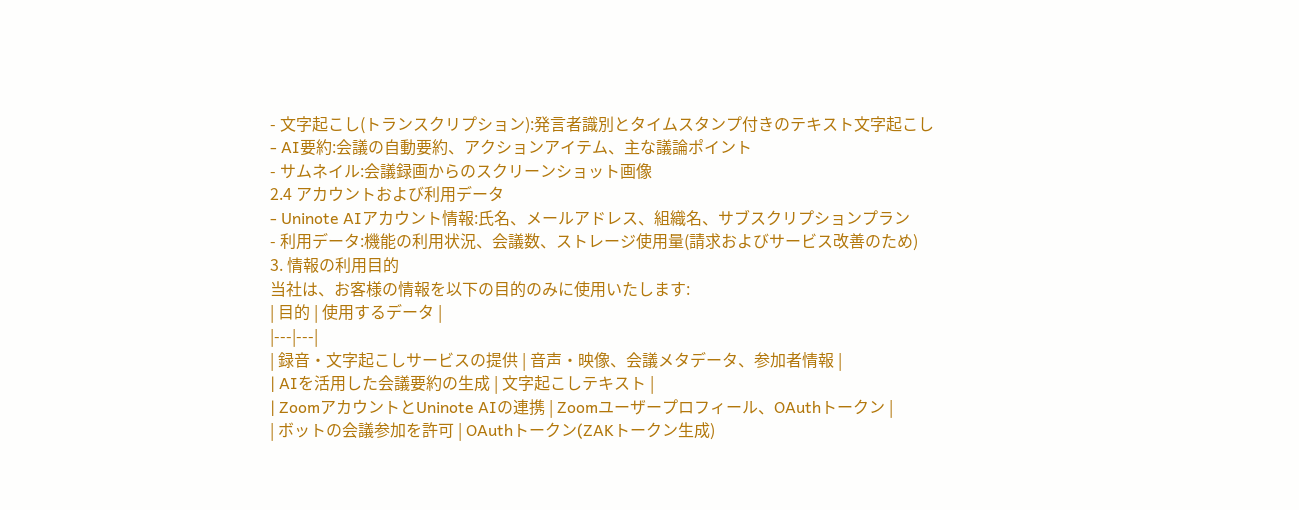- 文字起こし(トランスクリプション):発言者識別とタイムスタンプ付きのテキスト文字起こし
- AI要約:会議の自動要約、アクションアイテム、主な議論ポイント
- サムネイル:会議録画からのスクリーンショット画像
2.4 アカウントおよび利用データ
- Uninote AIアカウント情報:氏名、メールアドレス、組織名、サブスクリプションプラン
- 利用データ:機能の利用状況、会議数、ストレージ使用量(請求およびサービス改善のため)
3. 情報の利用目的
当社は、お客様の情報を以下の目的のみに使用いたします:
| 目的 | 使用するデータ |
|---|---|
| 録音・文字起こしサービスの提供 | 音声・映像、会議メタデータ、参加者情報 |
| AIを活用した会議要約の生成 | 文字起こしテキスト |
| ZoomアカウントとUninote AIの連携 | Zoomユーザープロフィール、OAuthトークン |
| ボットの会議参加を許可 | OAuthトークン(ZAKトークン生成)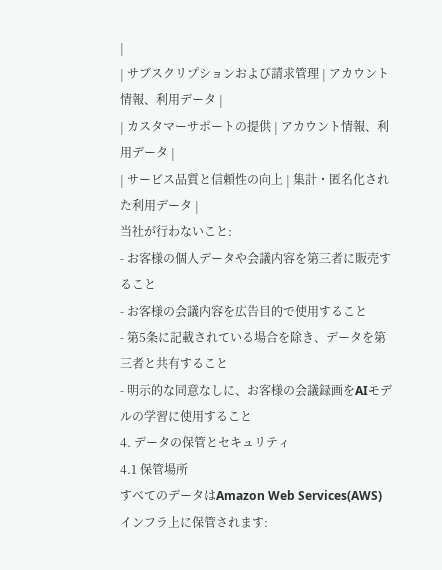|
| サブスクリプションおよび請求管理 | アカウント情報、利用データ |
| カスタマーサポートの提供 | アカウント情報、利用データ |
| サービス品質と信頼性の向上 | 集計・匿名化された利用データ |
当社が行わないこと:
- お客様の個人データや会議内容を第三者に販売すること
- お客様の会議内容を広告目的で使用すること
- 第5条に記載されている場合を除き、データを第三者と共有すること
- 明示的な同意なしに、お客様の会議録画をAIモデルの学習に使用すること
4. データの保管とセキュリティ
4.1 保管場所
すべてのデータはAmazon Web Services(AWS)インフラ上に保管されます: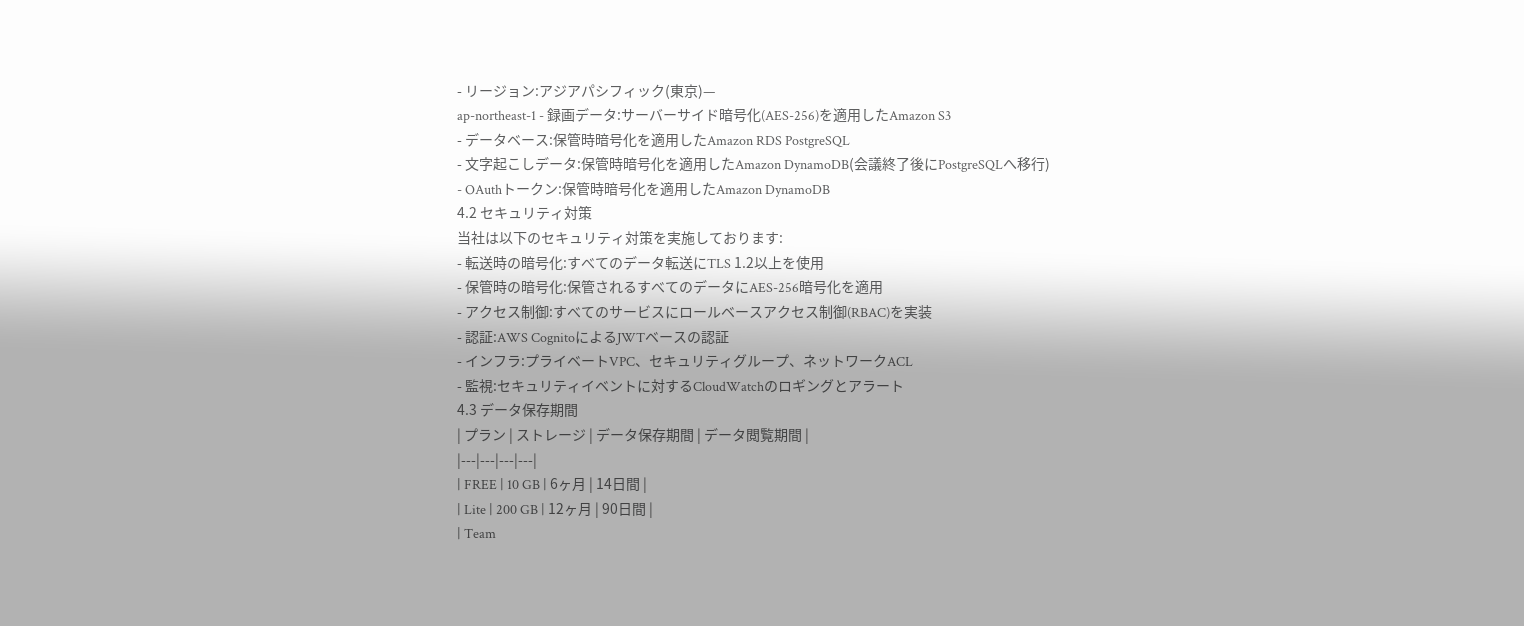- リージョン:アジアパシフィック(東京)—
ap-northeast-1 - 録画データ:サーバーサイド暗号化(AES-256)を適用したAmazon S3
- データベース:保管時暗号化を適用したAmazon RDS PostgreSQL
- 文字起こしデータ:保管時暗号化を適用したAmazon DynamoDB(会議終了後にPostgreSQLへ移行)
- OAuthトークン:保管時暗号化を適用したAmazon DynamoDB
4.2 セキュリティ対策
当社は以下のセキュリティ対策を実施しております:
- 転送時の暗号化:すべてのデータ転送にTLS 1.2以上を使用
- 保管時の暗号化:保管されるすべてのデータにAES-256暗号化を適用
- アクセス制御:すべてのサービスにロールベースアクセス制御(RBAC)を実装
- 認証:AWS CognitoによるJWTベースの認証
- インフラ:プライベートVPC、セキュリティグループ、ネットワークACL
- 監視:セキュリティイベントに対するCloudWatchのロギングとアラート
4.3 データ保存期間
| プラン | ストレージ | データ保存期間 | データ閲覧期間 |
|---|---|---|---|
| FREE | 10 GB | 6ヶ月 | 14日間 |
| Lite | 200 GB | 12ヶ月 | 90日間 |
| Team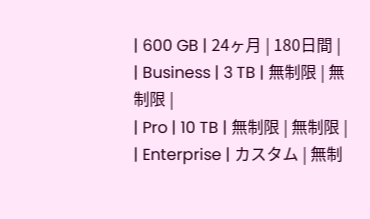| 600 GB | 24ヶ月 | 180日間 |
| Business | 3 TB | 無制限 | 無制限 |
| Pro | 10 TB | 無制限 | 無制限 |
| Enterprise | カスタム | 無制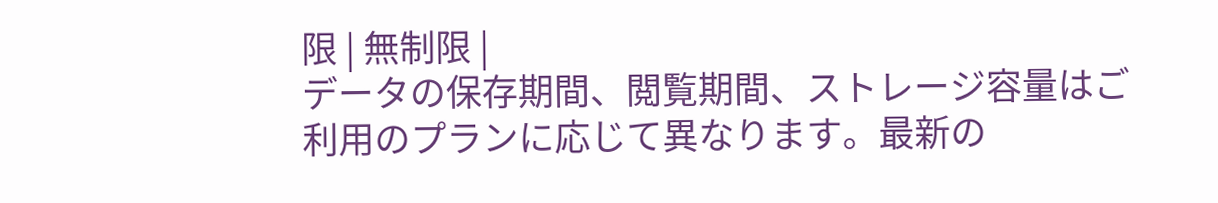限 | 無制限 |
データの保存期間、閲覧期間、ストレージ容量はご利用のプランに応じて異なります。最新の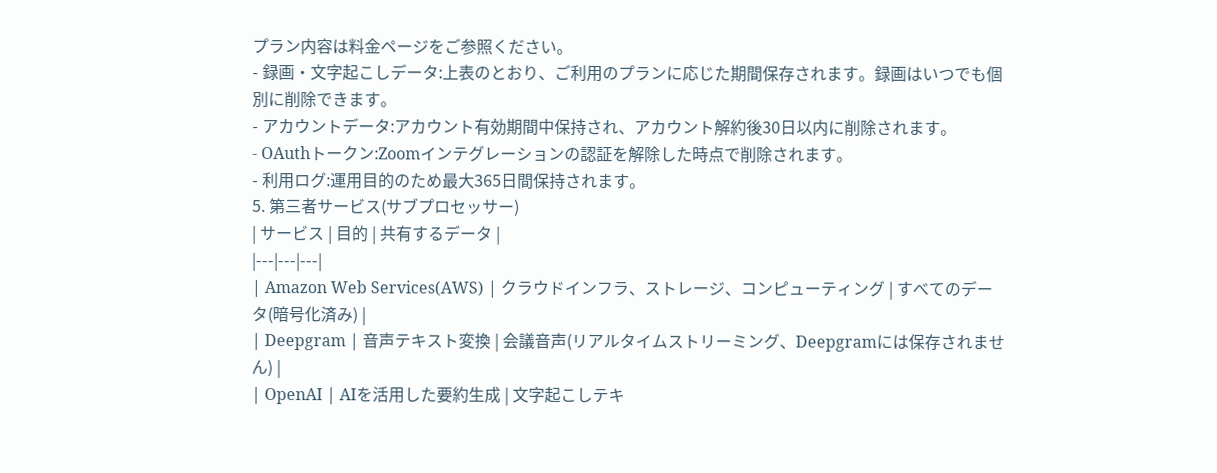プラン内容は料金ページをご参照ください。
- 録画・文字起こしデータ:上表のとおり、ご利用のプランに応じた期間保存されます。録画はいつでも個別に削除できます。
- アカウントデータ:アカウント有効期間中保持され、アカウント解約後30日以内に削除されます。
- OAuthトークン:Zoomインテグレーションの認証を解除した時点で削除されます。
- 利用ログ:運用目的のため最大365日間保持されます。
5. 第三者サービス(サブプロセッサー)
| サービス | 目的 | 共有するデータ |
|---|---|---|
| Amazon Web Services(AWS) | クラウドインフラ、ストレージ、コンピューティング | すべてのデータ(暗号化済み) |
| Deepgram | 音声テキスト変換 | 会議音声(リアルタイムストリーミング、Deepgramには保存されません) |
| OpenAI | AIを活用した要約生成 | 文字起こしテキ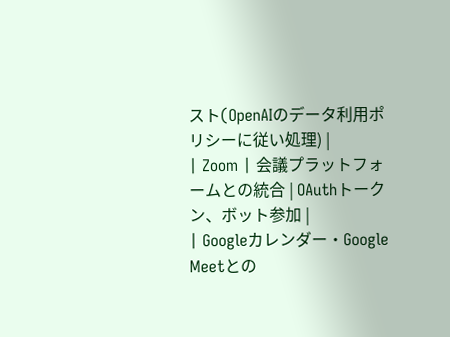スト(OpenAIのデータ利用ポリシーに従い処理) |
| Zoom | 会議プラットフォームとの統合 | OAuthトークン、ボット参加 |
| Googleカレンダー・Google Meetとの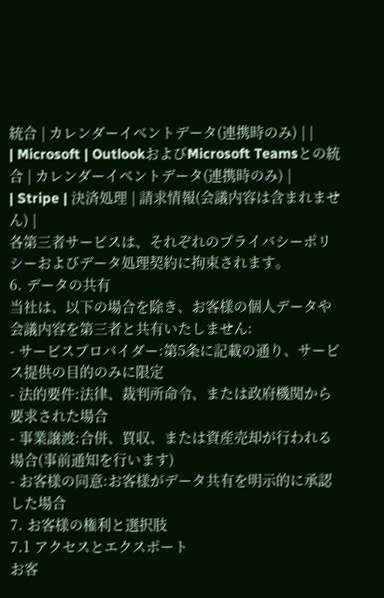統合 | カレンダーイベントデータ(連携時のみ) | |
| Microsoft | OutlookおよびMicrosoft Teamsとの統合 | カレンダーイベントデータ(連携時のみ) |
| Stripe | 決済処理 | 請求情報(会議内容は含まれません) |
各第三者サービスは、それぞれのプライバシーポリシーおよびデータ処理契約に拘束されます。
6. データの共有
当社は、以下の場合を除き、お客様の個人データや会議内容を第三者と共有いたしません:
- サービスプロバイダー:第5条に記載の通り、サービス提供の目的のみに限定
- 法的要件:法律、裁判所命令、または政府機関から要求された場合
- 事業譲渡:合併、買収、または資産売却が行われる場合(事前通知を行います)
- お客様の同意:お客様がデータ共有を明示的に承認した場合
7. お客様の権利と選択肢
7.1 アクセスとエクスポート
お客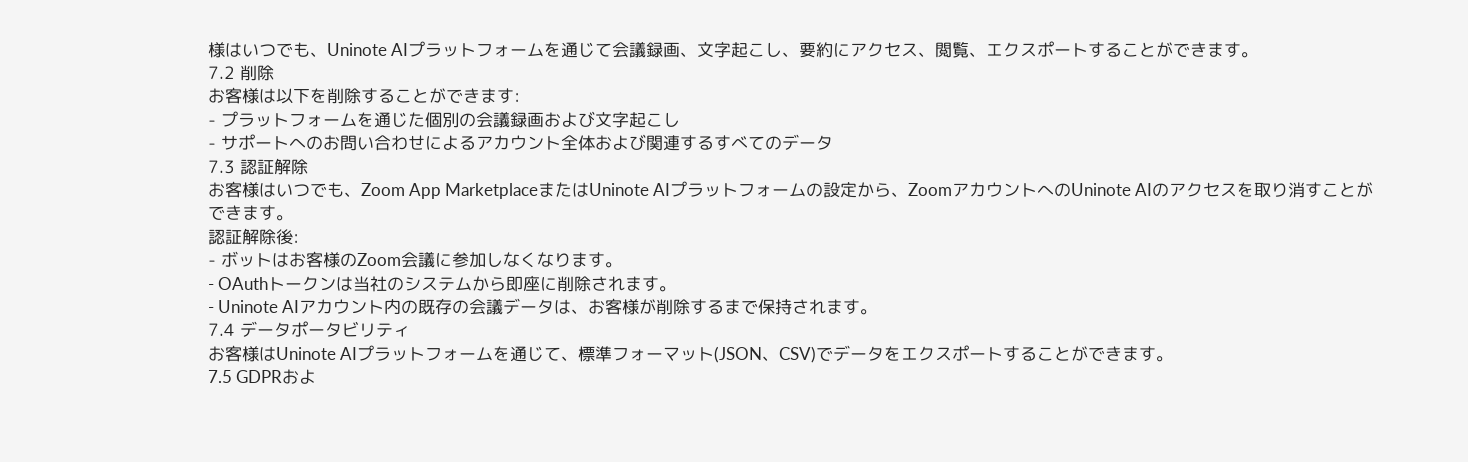様はいつでも、Uninote AIプラットフォームを通じて会議録画、文字起こし、要約にアクセス、閲覧、エクスポートすることができます。
7.2 削除
お客様は以下を削除することができます:
- プラットフォームを通じた個別の会議録画および文字起こし
- サポートへのお問い合わせによるアカウント全体および関連するすべてのデータ
7.3 認証解除
お客様はいつでも、Zoom App MarketplaceまたはUninote AIプラットフォームの設定から、ZoomアカウントへのUninote AIのアクセスを取り消すことができます。
認証解除後:
- ボットはお客様のZoom会議に参加しなくなります。
- OAuthトークンは当社のシステムから即座に削除されます。
- Uninote AIアカウント内の既存の会議データは、お客様が削除するまで保持されます。
7.4 データポータビリティ
お客様はUninote AIプラットフォームを通じて、標準フォーマット(JSON、CSV)でデータをエクスポートすることができます。
7.5 GDPRおよ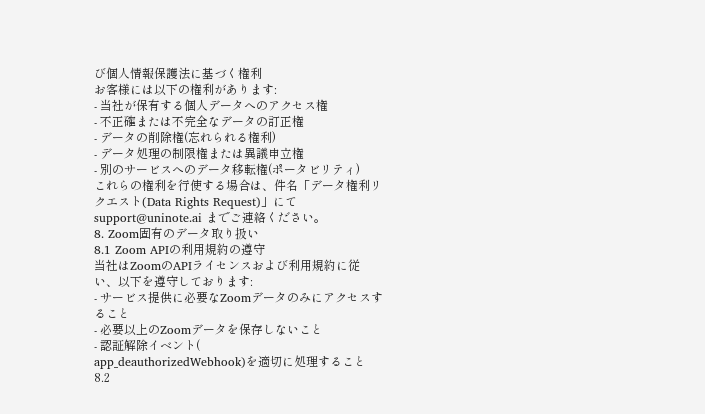び個人情報保護法に基づく権利
お客様には以下の権利があります:
- 当社が保有する個人データへのアクセス権
- 不正確または不完全なデータの訂正権
- データの削除権(忘れられる権利)
- データ処理の制限権または異議申立権
- 別のサービスへのデータ移転権(ポータビリティ)
これらの権利を行使する場合は、件名「データ権利リクエスト(Data Rights Request)」にて support@uninote.ai までご連絡ください。
8. Zoom固有のデータ取り扱い
8.1 Zoom APIの利用規約の遵守
当社はZoomのAPIライセンスおよび利用規約に従い、以下を遵守しております:
- サービス提供に必要なZoomデータのみにアクセスすること
- 必要以上のZoomデータを保存しないこと
- 認証解除イベント(
app_deauthorizedWebhook)を適切に処理すること
8.2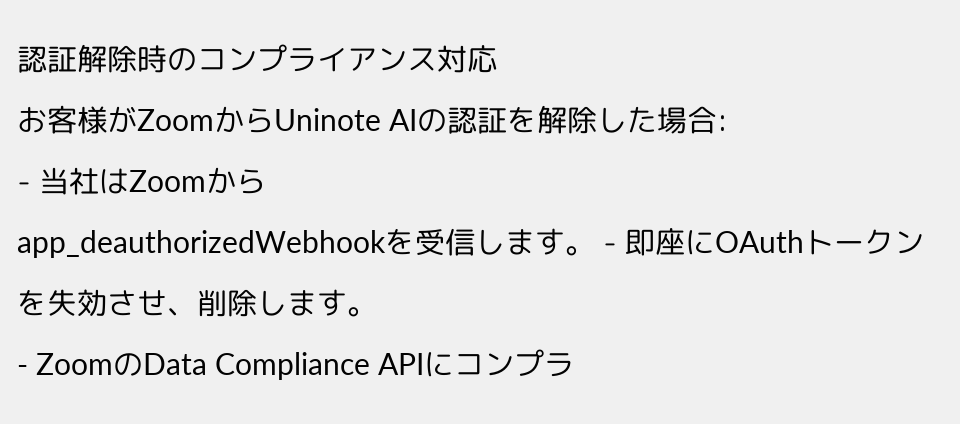認証解除時のコンプライアンス対応
お客様がZoomからUninote AIの認証を解除した場合:
- 当社はZoomから
app_deauthorizedWebhookを受信します。 - 即座にOAuthトークンを失効させ、削除します。
- ZoomのData Compliance APIにコンプラ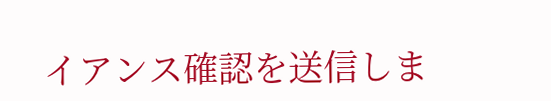イアンス確認を送信しま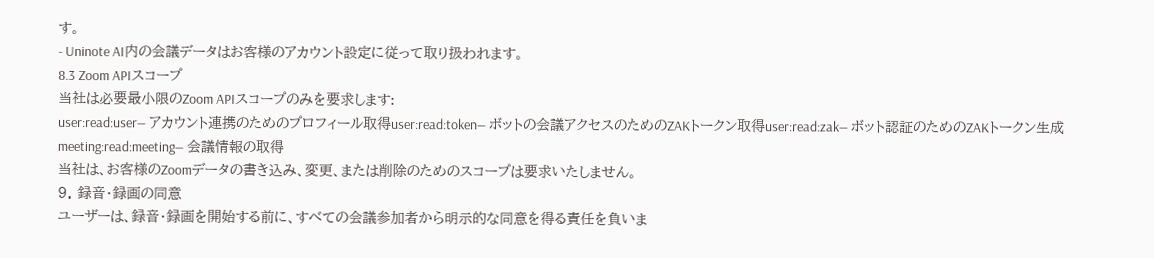す。
- Uninote AI内の会議データはお客様のアカウント設定に従って取り扱われます。
8.3 Zoom APIスコープ
当社は必要最小限のZoom APIスコープのみを要求します:
user:read:user— アカウント連携のためのプロフィール取得user:read:token— ボットの会議アクセスのためのZAKトークン取得user:read:zak— ボット認証のためのZAKトークン生成meeting:read:meeting— 会議情報の取得
当社は、お客様のZoomデータの書き込み、変更、または削除のためのスコープは要求いたしません。
9. 録音・録画の同意
ユーザーは、録音・録画を開始する前に、すべての会議参加者から明示的な同意を得る責任を負いま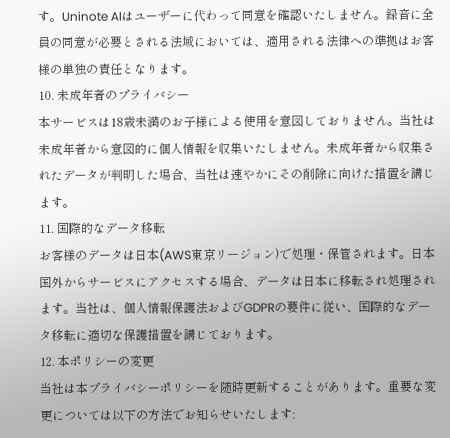す。Uninote AIはユーザーに代わって同意を確認いたしません。録音に全員の同意が必要とされる法域においては、適用される法律への準拠はお客様の単独の責任となります。
10. 未成年者のプライバシー
本サービスは18歳未満のお子様による使用を意図しておりません。当社は未成年者から意図的に個人情報を収集いたしません。未成年者から収集されたデータが判明した場合、当社は速やかにその削除に向けた措置を講じます。
11. 国際的なデータ移転
お客様のデータは日本(AWS東京リージョン)で処理・保管されます。日本国外からサービスにアクセスする場合、データは日本に移転され処理されます。当社は、個人情報保護法およびGDPRの要件に従い、国際的なデータ移転に適切な保護措置を講じております。
12. 本ポリシーの変更
当社は本プライバシーポリシーを随時更新することがあります。重要な変更については以下の方法でお知らせいたします: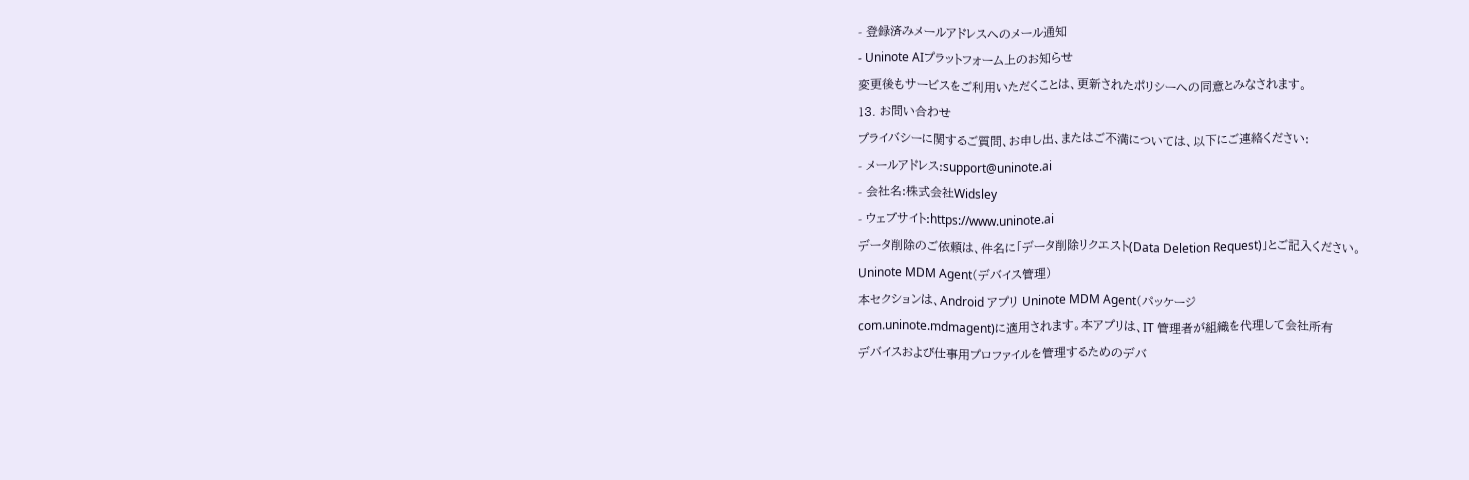- 登録済みメールアドレスへのメール通知
- Uninote AIプラットフォーム上のお知らせ
変更後もサービスをご利用いただくことは、更新されたポリシーへの同意とみなされます。
13. お問い合わせ
プライバシーに関するご質問、お申し出、またはご不満については、以下にご連絡ください:
- メールアドレス:support@uninote.ai
- 会社名:株式会社Widsley
- ウェブサイト:https://www.uninote.ai
データ削除のご依頼は、件名に「データ削除リクエスト(Data Deletion Request)」とご記入ください。
Uninote MDM Agent(デバイス管理)
本セクションは、Android アプリ Uninote MDM Agent(パッケージ
com.uninote.mdmagent)に適用されます。本アプリは、IT 管理者が組織を代理して会社所有
デバイスおよび仕事用プロファイルを管理するためのデバ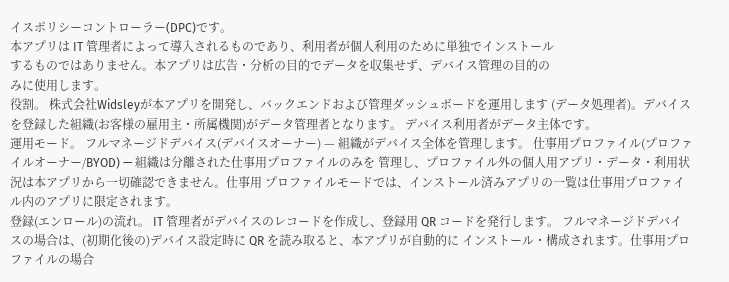イスポリシーコントローラー(DPC)です。
本アプリは IT 管理者によって導入されるものであり、利用者が個人利用のために単独でインストール
するものではありません。本アプリは広告・分析の目的でデータを収集せず、デバイス管理の目的の
みに使用します。
役割。 株式会社Widsleyが本アプリを開発し、バックエンドおよび管理ダッシュボードを運用します (データ処理者)。デバイスを登録した組織(お客様の雇用主・所属機関)がデータ管理者となります。 デバイス利用者がデータ主体です。
運用モード。 フルマネージドデバイス(デバイスオーナー) — 組織がデバイス全体を管理します。 仕事用プロファイル(プロファイルオーナー/BYOD) — 組織は分離された仕事用プロファイルのみを 管理し、プロファイル外の個人用アプリ・データ・利用状況は本アプリから一切確認できません。仕事用 プロファイルモードでは、インストール済みアプリの一覧は仕事用プロファイル内のアプリに限定されます。
登録(エンロール)の流れ。 IT 管理者がデバイスのレコードを作成し、登録用 QR コードを発行します。 フルマネージドデバイスの場合は、(初期化後の)デバイス設定時に QR を読み取ると、本アプリが自動的に インストール・構成されます。仕事用プロファイルの場合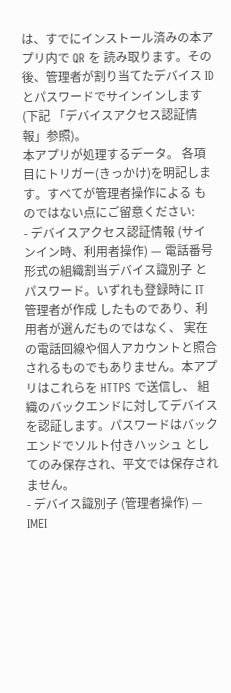は、すでにインストール済みの本アプリ内で QR を 読み取ります。その後、管理者が割り当てたデバイス ID とパスワードでサインインします(下記 「デバイスアクセス認証情報」参照)。
本アプリが処理するデータ。 各項目にトリガー(きっかけ)を明記します。すべてが管理者操作による ものではない点にご留意ください:
- デバイスアクセス認証情報 (サインイン時、利用者操作) — 電話番号形式の組織割当デバイス識別子 とパスワード。いずれも登録時に IT 管理者が作成 したものであり、利用者が選んだものではなく、 実在の電話回線や個人アカウントと照合されるものでもありません。本アプリはこれらを HTTPS で送信し、 組織のバックエンドに対してデバイスを認証します。パスワードはバックエンドでソルト付きハッシュ としてのみ保存され、平文では保存されません。
- デバイス識別子 (管理者操作) — IMEI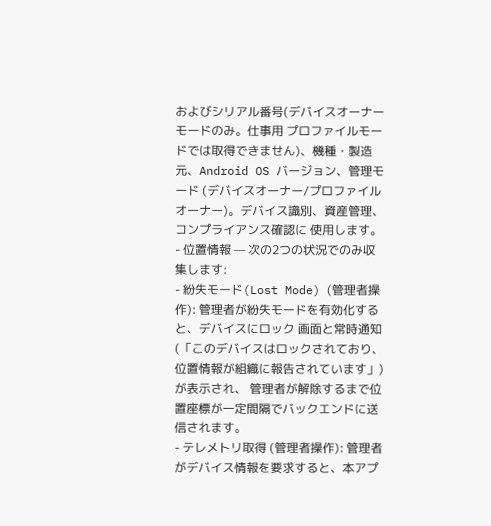およびシリアル番号(デバイスオーナーモードのみ。仕事用 プロファイルモードでは取得できません)、機種・製造元、Android OS バージョン、管理モード (デバイスオーナー/プロファイルオーナー)。デバイス識別、資産管理、コンプライアンス確認に 使用します。
- 位置情報 — 次の2つの状況でのみ収集します:
- 紛失モード(Lost Mode) (管理者操作): 管理者が紛失モードを有効化すると、デバイスにロック 画面と常時通知(「このデバイスはロックされており、位置情報が組織に報告されています」)が表示され、 管理者が解除するまで位置座標が一定間隔でバックエンドに送信されます。
- テレメトリ取得 (管理者操作): 管理者がデバイス情報を要求すると、本アプ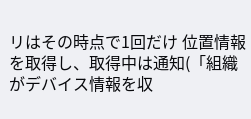リはその時点で1回だけ 位置情報を取得し、取得中は通知(「組織がデバイス情報を収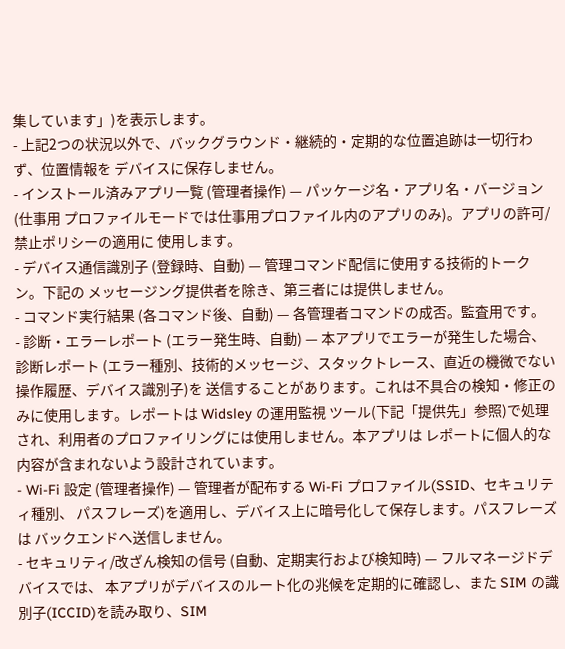集しています」)を表示します。
- 上記2つの状況以外で、バックグラウンド・継続的・定期的な位置追跡は一切行わず、位置情報を デバイスに保存しません。
- インストール済みアプリ一覧 (管理者操作) — パッケージ名・アプリ名・バージョン(仕事用 プロファイルモードでは仕事用プロファイル内のアプリのみ)。アプリの許可/禁止ポリシーの適用に 使用します。
- デバイス通信識別子 (登録時、自動) — 管理コマンド配信に使用する技術的トークン。下記の メッセージング提供者を除き、第三者には提供しません。
- コマンド実行結果 (各コマンド後、自動) — 各管理者コマンドの成否。監査用です。
- 診断・エラーレポート (エラー発生時、自動) — 本アプリでエラーが発生した場合、診断レポート (エラー種別、技術的メッセージ、スタックトレース、直近の機微でない操作履歴、デバイス識別子)を 送信することがあります。これは不具合の検知・修正のみに使用します。レポートは Widsley の運用監視 ツール(下記「提供先」参照)で処理され、利用者のプロファイリングには使用しません。本アプリは レポートに個人的な内容が含まれないよう設計されています。
- Wi-Fi 設定 (管理者操作) — 管理者が配布する Wi-Fi プロファイル(SSID、セキュリティ種別、 パスフレーズ)を適用し、デバイス上に暗号化して保存します。パスフレーズは バックエンドへ送信しません。
- セキュリティ/改ざん検知の信号 (自動、定期実行および検知時) — フルマネージドデバイスでは、 本アプリがデバイスのルート化の兆候を定期的に確認し、また SIM の識別子(ICCID)を読み取り、SIM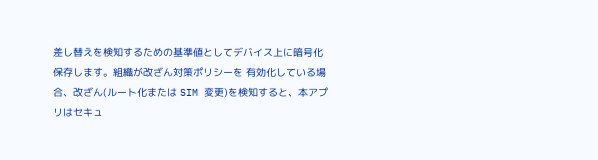差し替えを検知するための基準値としてデバイス上に暗号化保存します。組織が改ざん対策ポリシーを 有効化している場合、改ざん(ルート化または SIM 変更)を検知すると、本アプリはセキュ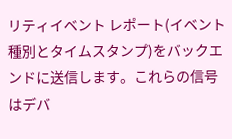リティイベント レポート(イベント種別とタイムスタンプ)をバックエンドに送信します。これらの信号はデバ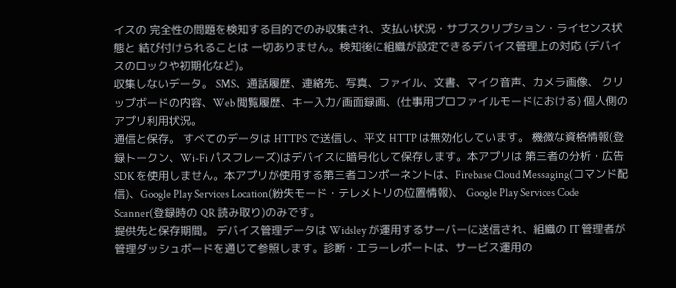イスの 完全性の問題を検知する目的でのみ収集され、支払い状況・サブスクリプション・ライセンス状態と 結び付けられることは 一切ありません。検知後に組織が設定できるデバイス管理上の対応 (デバイスのロックや初期化など)。
収集しないデータ。 SMS、通話履歴、連絡先、写真、ファイル、文書、マイク音声、カメラ画像、 クリップボードの内容、Web 閲覧履歴、キー入力/画面録画、(仕事用プロファイルモードにおける) 個人側のアプリ利用状況。
通信と保存。 すべてのデータは HTTPS で送信し、平文 HTTP は無効化しています。 機微な資格情報(登録トークン、Wi-Fi パスフレーズ)はデバイスに暗号化して保存します。本アプリは 第三者の分析・広告 SDK を使用しません。本アプリが使用する第三者コンポーネントは、Firebase Cloud Messaging(コマンド配信)、Google Play Services Location(紛失モード・テレメトリの位置情報)、 Google Play Services Code Scanner(登録時の QR 読み取り)のみです。
提供先と保存期間。 デバイス管理データは Widsley が運用するサーバーに送信され、組織の IT 管理者が 管理ダッシュボードを通じて参照します。診断・エラーレポートは、サービス運用の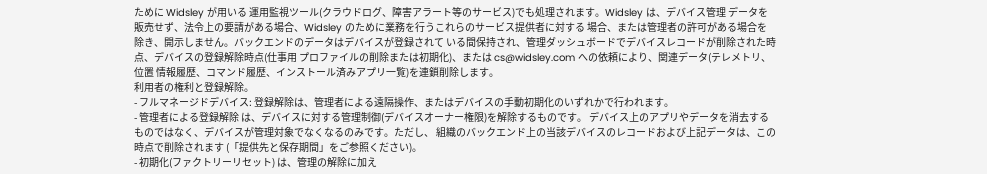ために Widsley が用いる 運用監視ツール(クラウドログ、障害アラート等のサービス)でも処理されます。Widsley は、デバイス管理 データを販売せず、法令上の要請がある場合、Widsley のために業務を行うこれらのサービス提供者に対する 場合、または管理者の許可がある場合を除き、開示しません。バックエンドのデータはデバイスが登録されて いる間保持され、管理ダッシュボードでデバイスレコードが削除された時点、デバイスの登録解除時点(仕事用 プロファイルの削除または初期化)、または cs@widsley.com への依頼により、関連データ(テレメトリ、位置 情報履歴、コマンド履歴、インストール済みアプリ一覧)を連鎖削除します。
利用者の権利と登録解除。
- フルマネージドデバイス: 登録解除は、管理者による遠隔操作、またはデバイスの手動初期化のいずれかで行われます。
- 管理者による登録解除 は、デバイスに対する管理制御(デバイスオーナー権限)を解除するものです。 デバイス上のアプリやデータを消去するものではなく、デバイスが管理対象でなくなるのみです。ただし、 組織のバックエンド上の当該デバイスのレコードおよび上記データは、この時点で削除されます (「提供先と保存期間」をご参照ください)。
- 初期化(ファクトリーリセット) は、管理の解除に加え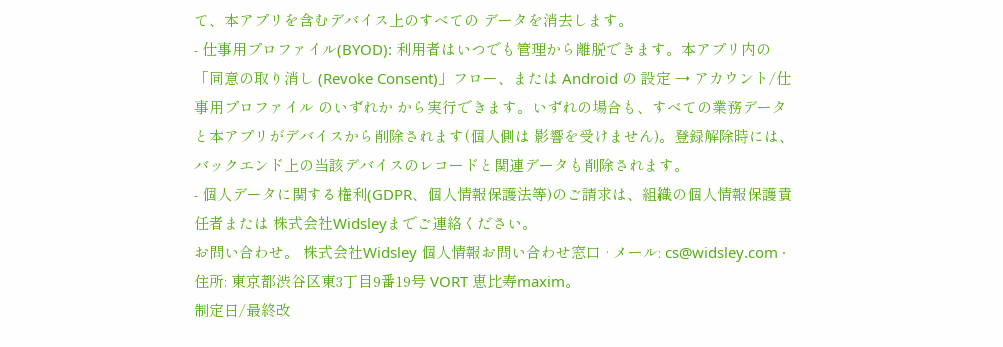て、本アプリを含むデバイス上のすべての データを消去します。
- 仕事用プロファイル(BYOD): 利用者はいつでも管理から離脱できます。本アプリ内の「同意の取り消し (Revoke Consent)」フロー、または Android の 設定 → アカウント/仕事用プロファイル のいずれか から実行できます。いずれの場合も、すべての業務データと本アプリがデバイスから削除されます(個人側は 影響を受けません)。登録解除時には、バックエンド上の当該デバイスのレコードと関連データも削除されます。
- 個人データに関する権利(GDPR、個人情報保護法等)のご請求は、組織の個人情報保護責任者または 株式会社Widsleyまでご連絡ください。
お問い合わせ。 株式会社Widsley 個人情報お問い合わせ窓口 · メール: cs@widsley.com · 住所: 東京都渋谷区東3丁目9番19号 VORT 恵比寿maxim。
制定日/最終改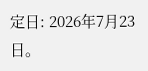定日: 2026年7月23日。